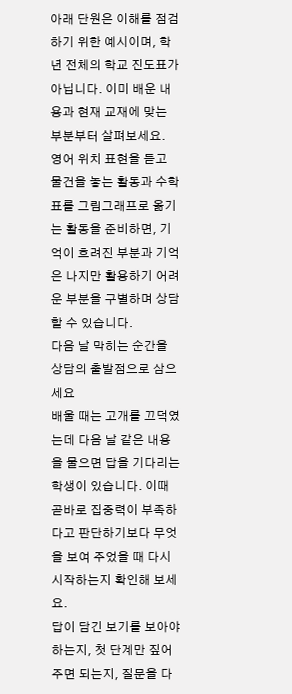아래 단원은 이해를 점검하기 위한 예시이며, 학년 전체의 학교 진도표가 아닙니다. 이미 배운 내용과 현재 교재에 맞는 부분부터 살펴보세요.
영어 위치 표현을 듣고 물건을 놓는 활동과 수학 표를 그림그래프로 옮기는 활동을 준비하면, 기억이 흐려진 부분과 기억은 나지만 활용하기 어려운 부분을 구별하며 상담할 수 있습니다.
다음 날 막히는 순간을 상담의 출발점으로 삼으세요
배울 때는 고개를 끄덕였는데 다음 날 같은 내용을 물으면 답을 기다리는 학생이 있습니다. 이때 곧바로 집중력이 부족하다고 판단하기보다 무엇을 보여 주었을 때 다시 시작하는지 확인해 보세요.
답이 담긴 보기를 보아야 하는지, 첫 단계만 짚어 주면 되는지, 질문을 다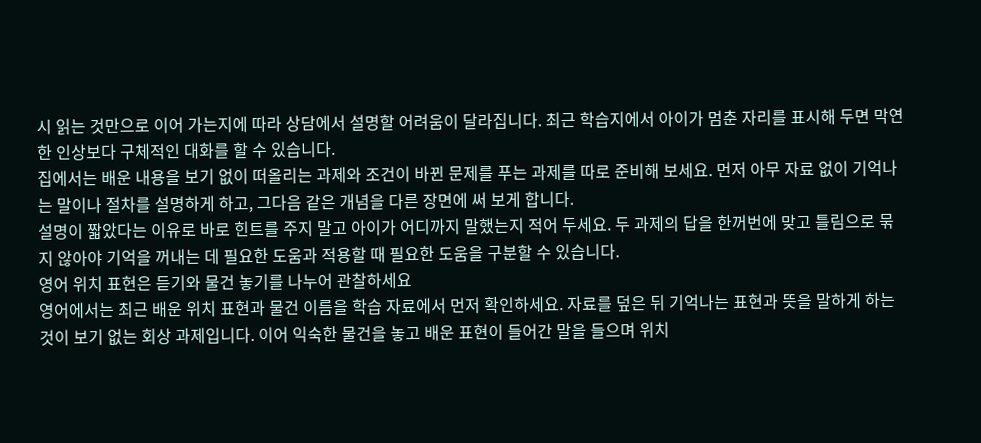시 읽는 것만으로 이어 가는지에 따라 상담에서 설명할 어려움이 달라집니다. 최근 학습지에서 아이가 멈춘 자리를 표시해 두면 막연한 인상보다 구체적인 대화를 할 수 있습니다.
집에서는 배운 내용을 보기 없이 떠올리는 과제와 조건이 바뀐 문제를 푸는 과제를 따로 준비해 보세요. 먼저 아무 자료 없이 기억나는 말이나 절차를 설명하게 하고, 그다음 같은 개념을 다른 장면에 써 보게 합니다.
설명이 짧았다는 이유로 바로 힌트를 주지 말고 아이가 어디까지 말했는지 적어 두세요. 두 과제의 답을 한꺼번에 맞고 틀림으로 묶지 않아야 기억을 꺼내는 데 필요한 도움과 적용할 때 필요한 도움을 구분할 수 있습니다.
영어 위치 표현은 듣기와 물건 놓기를 나누어 관찰하세요
영어에서는 최근 배운 위치 표현과 물건 이름을 학습 자료에서 먼저 확인하세요. 자료를 덮은 뒤 기억나는 표현과 뜻을 말하게 하는 것이 보기 없는 회상 과제입니다. 이어 익숙한 물건을 놓고 배운 표현이 들어간 말을 들으며 위치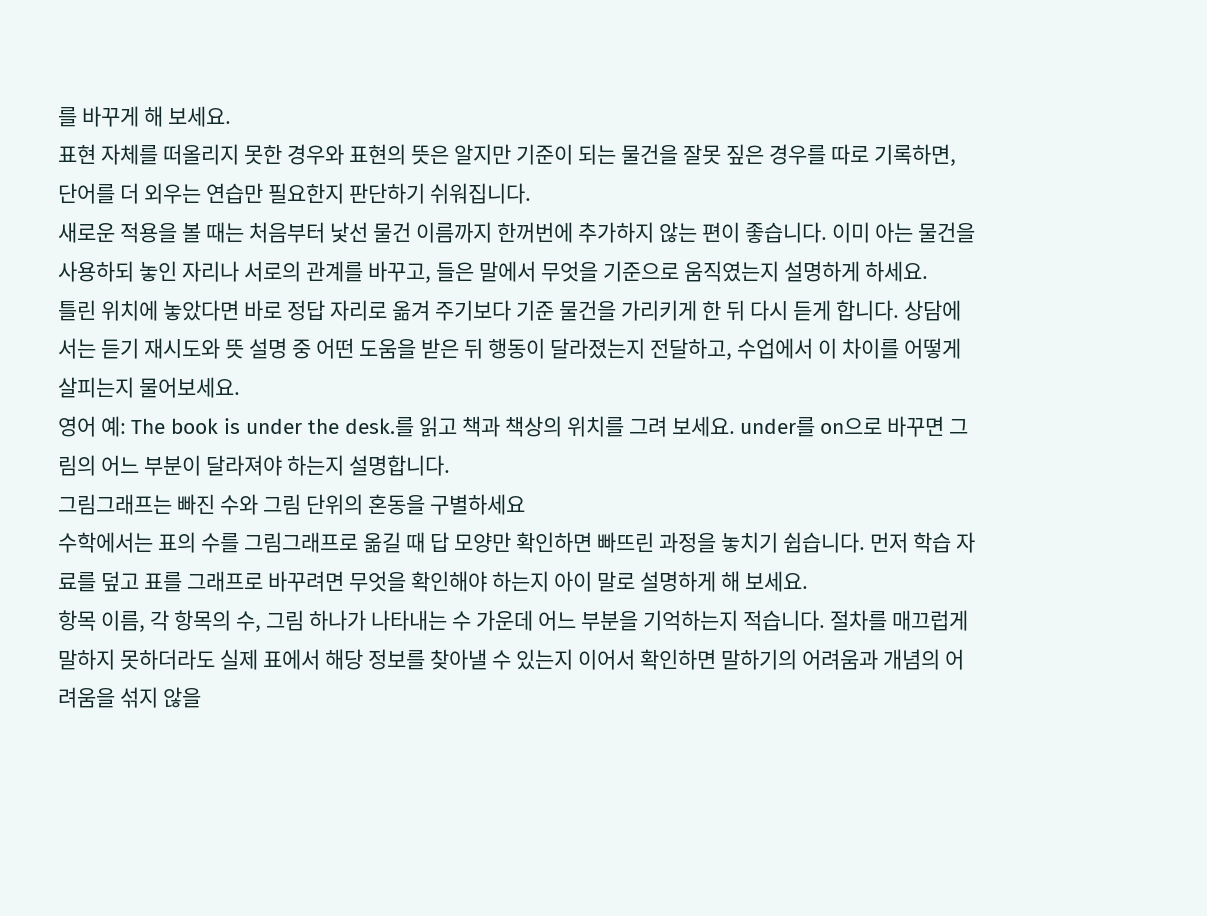를 바꾸게 해 보세요.
표현 자체를 떠올리지 못한 경우와 표현의 뜻은 알지만 기준이 되는 물건을 잘못 짚은 경우를 따로 기록하면, 단어를 더 외우는 연습만 필요한지 판단하기 쉬워집니다.
새로운 적용을 볼 때는 처음부터 낯선 물건 이름까지 한꺼번에 추가하지 않는 편이 좋습니다. 이미 아는 물건을 사용하되 놓인 자리나 서로의 관계를 바꾸고, 들은 말에서 무엇을 기준으로 움직였는지 설명하게 하세요.
틀린 위치에 놓았다면 바로 정답 자리로 옮겨 주기보다 기준 물건을 가리키게 한 뒤 다시 듣게 합니다. 상담에서는 듣기 재시도와 뜻 설명 중 어떤 도움을 받은 뒤 행동이 달라졌는지 전달하고, 수업에서 이 차이를 어떻게 살피는지 물어보세요.
영어 예: The book is under the desk.를 읽고 책과 책상의 위치를 그려 보세요. under를 on으로 바꾸면 그림의 어느 부분이 달라져야 하는지 설명합니다.
그림그래프는 빠진 수와 그림 단위의 혼동을 구별하세요
수학에서는 표의 수를 그림그래프로 옮길 때 답 모양만 확인하면 빠뜨린 과정을 놓치기 쉽습니다. 먼저 학습 자료를 덮고 표를 그래프로 바꾸려면 무엇을 확인해야 하는지 아이 말로 설명하게 해 보세요.
항목 이름, 각 항목의 수, 그림 하나가 나타내는 수 가운데 어느 부분을 기억하는지 적습니다. 절차를 매끄럽게 말하지 못하더라도 실제 표에서 해당 정보를 찾아낼 수 있는지 이어서 확인하면 말하기의 어려움과 개념의 어려움을 섞지 않을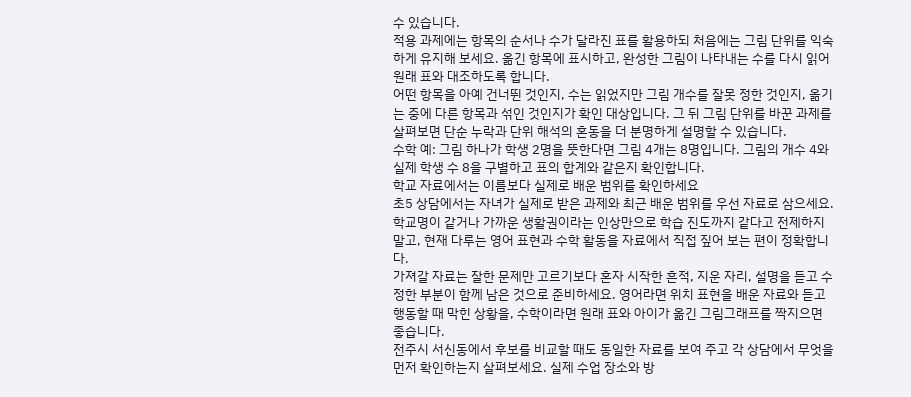수 있습니다.
적용 과제에는 항목의 순서나 수가 달라진 표를 활용하되 처음에는 그림 단위를 익숙하게 유지해 보세요. 옮긴 항목에 표시하고, 완성한 그림이 나타내는 수를 다시 읽어 원래 표와 대조하도록 합니다.
어떤 항목을 아예 건너뛴 것인지, 수는 읽었지만 그림 개수를 잘못 정한 것인지, 옮기는 중에 다른 항목과 섞인 것인지가 확인 대상입니다. 그 뒤 그림 단위를 바꾼 과제를 살펴보면 단순 누락과 단위 해석의 혼동을 더 분명하게 설명할 수 있습니다.
수학 예: 그림 하나가 학생 2명을 뜻한다면 그림 4개는 8명입니다. 그림의 개수 4와 실제 학생 수 8을 구별하고 표의 합계와 같은지 확인합니다.
학교 자료에서는 이름보다 실제로 배운 범위를 확인하세요
초5 상담에서는 자녀가 실제로 받은 과제와 최근 배운 범위를 우선 자료로 삼으세요. 학교명이 같거나 가까운 생활권이라는 인상만으로 학습 진도까지 같다고 전제하지 말고, 현재 다루는 영어 표현과 수학 활동을 자료에서 직접 짚어 보는 편이 정확합니다.
가져갈 자료는 잘한 문제만 고르기보다 혼자 시작한 흔적, 지운 자리, 설명을 듣고 수정한 부분이 함께 남은 것으로 준비하세요. 영어라면 위치 표현을 배운 자료와 듣고 행동할 때 막힌 상황을, 수학이라면 원래 표와 아이가 옮긴 그림그래프를 짝지으면 좋습니다.
전주시 서신동에서 후보를 비교할 때도 동일한 자료를 보여 주고 각 상담에서 무엇을 먼저 확인하는지 살펴보세요. 실제 수업 장소와 방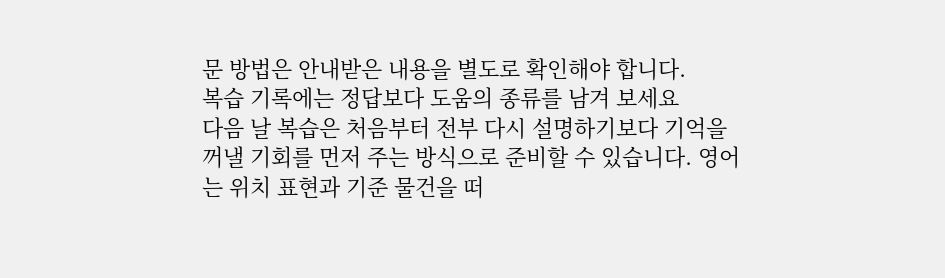문 방법은 안내받은 내용을 별도로 확인해야 합니다.
복습 기록에는 정답보다 도움의 종류를 남겨 보세요
다음 날 복습은 처음부터 전부 다시 설명하기보다 기억을 꺼낼 기회를 먼저 주는 방식으로 준비할 수 있습니다. 영어는 위치 표현과 기준 물건을 떠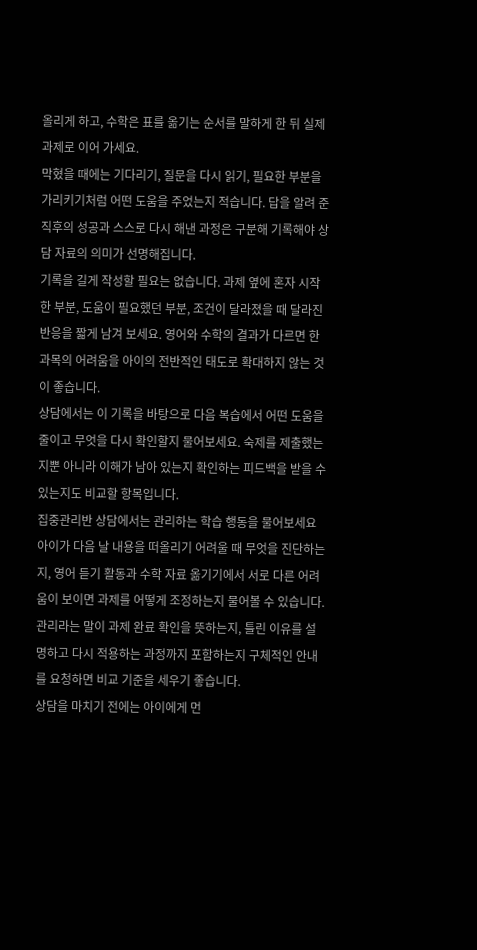올리게 하고, 수학은 표를 옮기는 순서를 말하게 한 뒤 실제 과제로 이어 가세요.
막혔을 때에는 기다리기, 질문을 다시 읽기, 필요한 부분을 가리키기처럼 어떤 도움을 주었는지 적습니다. 답을 알려 준 직후의 성공과 스스로 다시 해낸 과정은 구분해 기록해야 상담 자료의 의미가 선명해집니다.
기록을 길게 작성할 필요는 없습니다. 과제 옆에 혼자 시작한 부분, 도움이 필요했던 부분, 조건이 달라졌을 때 달라진 반응을 짧게 남겨 보세요. 영어와 수학의 결과가 다르면 한 과목의 어려움을 아이의 전반적인 태도로 확대하지 않는 것이 좋습니다.
상담에서는 이 기록을 바탕으로 다음 복습에서 어떤 도움을 줄이고 무엇을 다시 확인할지 물어보세요. 숙제를 제출했는지뿐 아니라 이해가 남아 있는지 확인하는 피드백을 받을 수 있는지도 비교할 항목입니다.
집중관리반 상담에서는 관리하는 학습 행동을 물어보세요
아이가 다음 날 내용을 떠올리기 어려울 때 무엇을 진단하는지, 영어 듣기 활동과 수학 자료 옮기기에서 서로 다른 어려움이 보이면 과제를 어떻게 조정하는지 물어볼 수 있습니다.
관리라는 말이 과제 완료 확인을 뜻하는지, 틀린 이유를 설명하고 다시 적용하는 과정까지 포함하는지 구체적인 안내를 요청하면 비교 기준을 세우기 좋습니다.
상담을 마치기 전에는 아이에게 먼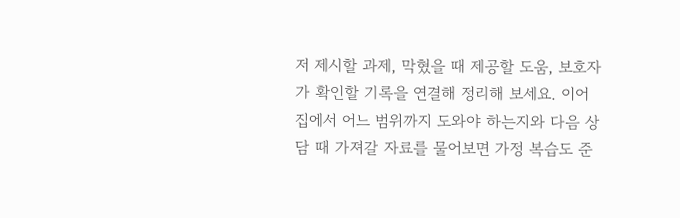저 제시할 과제, 막혔을 때 제공할 도움, 보호자가 확인할 기록을 연결해 정리해 보세요. 이어 집에서 어느 범위까지 도와야 하는지와 다음 상담 때 가져갈 자료를 물어보면 가정 복습도 준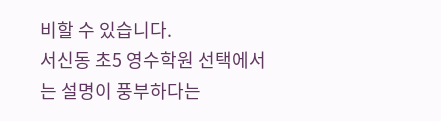비할 수 있습니다.
서신동 초5 영수학원 선택에서는 설명이 풍부하다는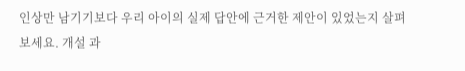인상만 남기기보다 우리 아이의 실제 답안에 근거한 제안이 있었는지 살펴보세요. 개설 과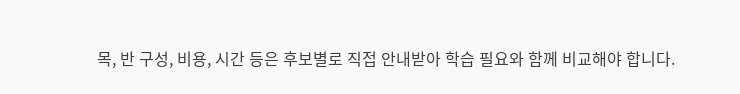목, 반 구성, 비용, 시간 등은 후보별로 직접 안내받아 학습 필요와 함께 비교해야 합니다.